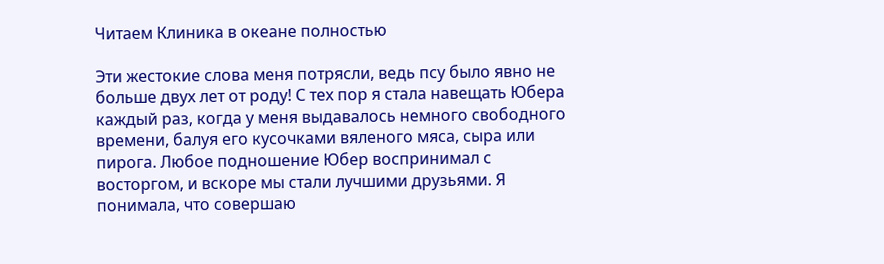Читаем Клиника в океане полностью

Эти жестокие слова меня потрясли, ведь псу было явно не больше двух лет от роду! С тех пор я стала навещать Юбера каждый раз, когда у меня выдавалось немного свободного времени, балуя его кусочками вяленого мяса, сыра или пирога. Любое подношение Юбер воспринимал с восторгом, и вскоре мы стали лучшими друзьями. Я понимала, что совершаю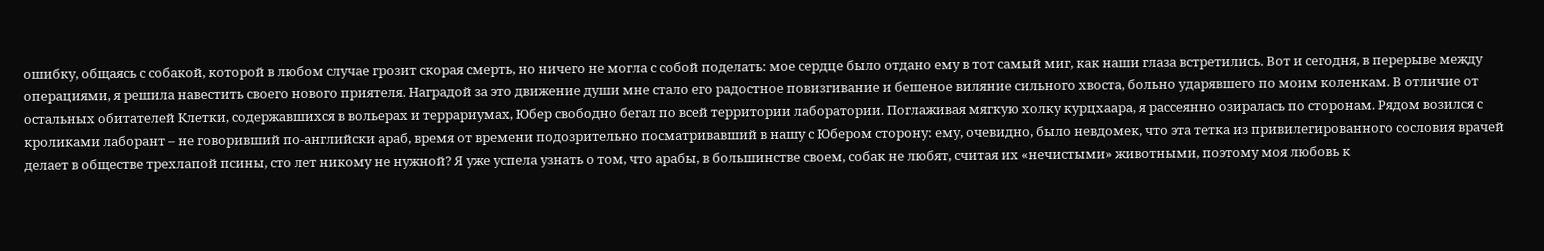ошибку, общаясь с собакой, которой в любом случае грозит скорая смерть, но ничего не могла с собой поделать: мое сердце было отдано ему в тот самый миг, как наши глаза встретились. Вот и сегодня, в перерыве между операциями, я решила навестить своего нового приятеля. Наградой за это движение души мне стало его радостное повизгивание и бешеное виляние сильного хвоста, больно ударявшего по моим коленкам. В отличие от остальных обитателей Клетки, содержавшихся в вольерах и террариумах, Юбер свободно бегал по всей территории лаборатории. Поглаживая мягкую холку курцхаара, я рассеянно озиралась по сторонам. Рядом возился с кроликами лаборант – не говоривший по-английски араб, время от времени подозрительно посматривавший в нашу с Юбером сторону: ему, очевидно, было невдомек, что эта тетка из привилегированного сословия врачей делает в обществе трехлапой псины, сто лет никому не нужной? Я уже успела узнать о том, что арабы, в большинстве своем, собак не любят, считая их «нечистыми» животными, поэтому моя любовь к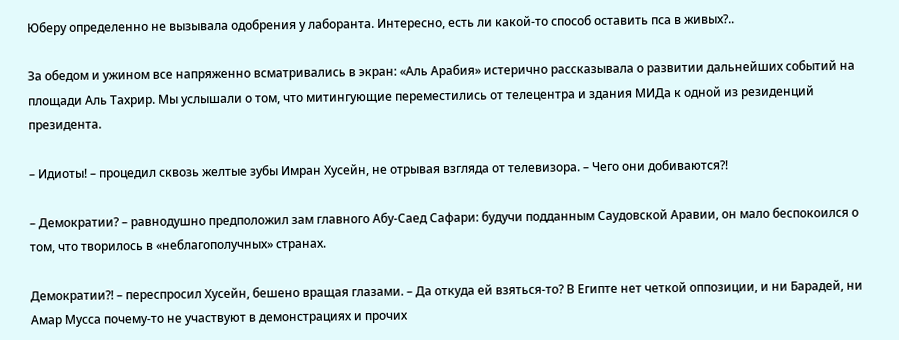Юберу определенно не вызывала одобрения у лаборанта. Интересно, есть ли какой-то способ оставить пса в живых?..

За обедом и ужином все напряженно всматривались в экран: «Аль Арабия» истерично рассказывала о развитии дальнейших событий на площади Аль Тахрир. Мы услышали о том, что митингующие переместились от телецентра и здания МИДа к одной из резиденций президента.

– Идиоты! – процедил сквозь желтые зубы Имран Хусейн, не отрывая взгляда от телевизора. – Чего они добиваются?!

– Демократии? – равнодушно предположил зам главного Абу-Саед Сафари: будучи подданным Саудовской Аравии, он мало беспокоился о том, что творилось в «неблагополучных» странах.

Демократии?! – переспросил Хусейн, бешено вращая глазами. – Да откуда ей взяться-то? В Египте нет четкой оппозиции, и ни Барадей, ни Амар Мусса почему-то не участвуют в демонстрациях и прочих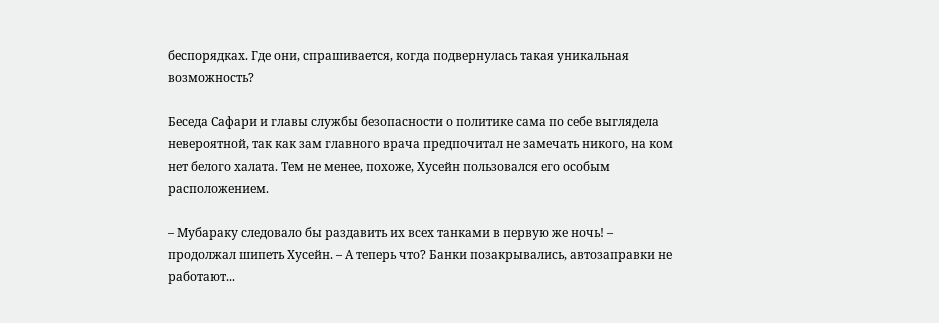беспорядках. Где они, спрашивается, когда подвернулась такая уникальная возможность?

Беседа Сафари и главы службы безопасности о политике сама по себе выглядела невероятной, так как зам главного врача предпочитал не замечать никого, на ком нет белого халата. Тем не менее, похоже, Хусейн пользовался его особым расположением.

– Мубараку следовало бы раздавить их всех танками в первую же ночь! – продолжал шипеть Хусейн. – А теперь что? Банки позакрывались, автозаправки не работают...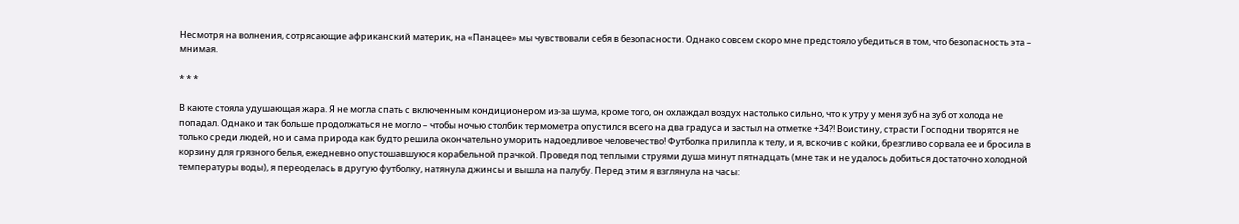Несмотря на волнения, сотрясающие африканский материк, на «Панацее» мы чувствовали себя в безопасности. Однако совсем скоро мне предстояло убедиться в том, что безопасность эта – мнимая.

* * *

В каюте стояла удушающая жара. Я не могла спать с включенным кондиционером из-за шума, кроме того, он охлаждал воздух настолько сильно, что к утру у меня зуб на зуб от холода не попадал. Однако и так больше продолжаться не могло – чтобы ночью столбик термометра опустился всего на два градуса и застыл на отметке +34?! Воистину, страсти Господни творятся не только среди людей, но и сама природа как будто решила окончательно уморить надоедливое человечество! Футболка прилипла к телу, и я, вскочив с койки, брезгливо сорвала ее и бросила в корзину для грязного белья, ежедневно опустошавшуюся корабельной прачкой. Проведя под теплыми струями душа минут пятнадцать (мне так и не удалось добиться достаточно холодной температуры воды), я переоделась в другую футболку, натянула джинсы и вышла на палубу. Перед этим я взглянула на часы: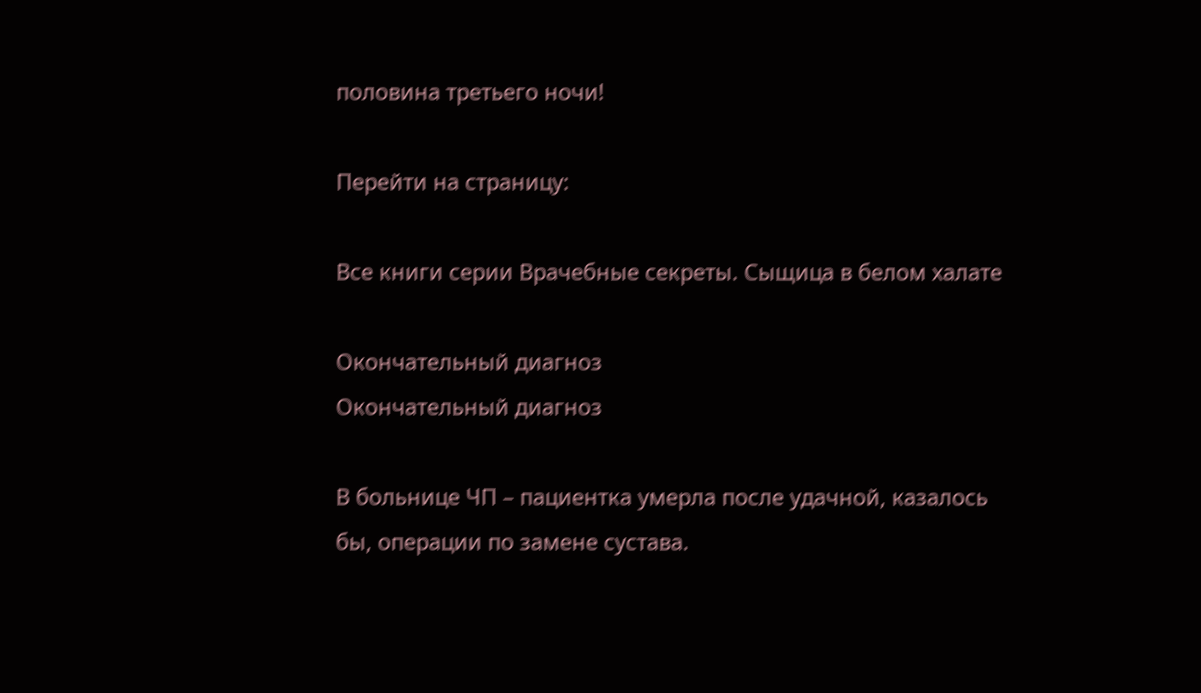половина третьего ночи!

Перейти на страницу:

Все книги серии Врачебные секреты. Сыщица в белом халате

Окончательный диагноз
Окончательный диагноз

В больнице ЧП – пациентка умерла после удачной, казалось бы, операции по замене сустава.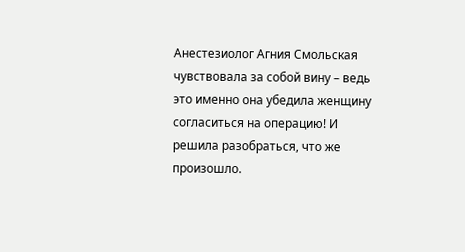Анестезиолог Агния Смольская чувствовала за собой вину – ведь это именно она убедила женщину согласиться на операцию! И решила разобраться, что же произошло.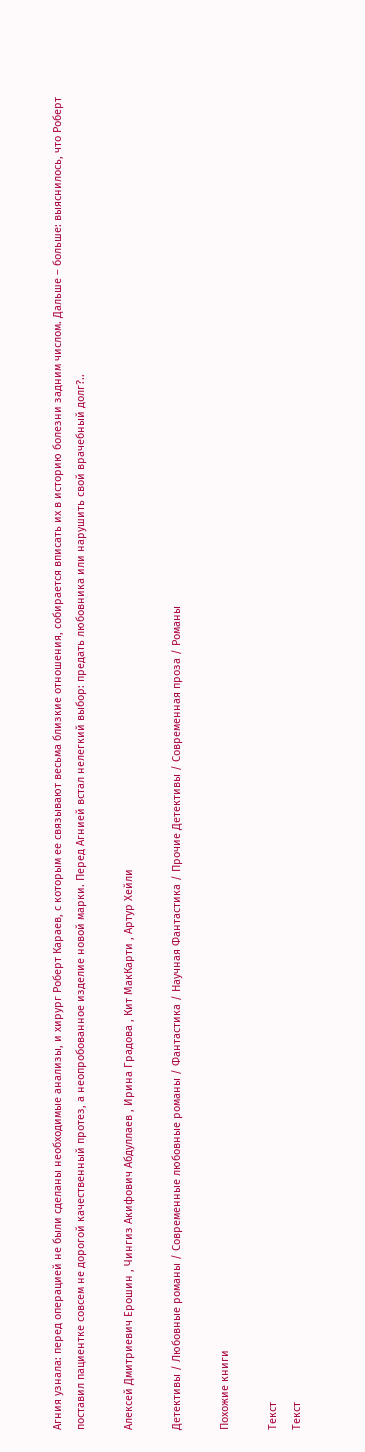Агния узнала: перед операцией не были сделаны необходимые анализы, и хирург Роберт Караев, с которым ее связывают весьма близкие отношения, собирается вписать их в историю болезни задним числом. Дальше – больше: выяснилось, что Роберт поставил пациентке совсем не дорогой качественный протез, а неопробованное изделие новой марки. Перед Агнией встал нелегкий выбор: предать любовника или нарушить свой врачебный долг?..

Алексей Дмитриевич Ерошин , Чингиз Акифович Абдуллаев , Ирина Градова , Кит МакКарти , Артур Хейли

Детективы / Любовные романы / Современные любовные романы / Фантастика / Научная Фантастика / Прочие Детективы / Современная проза / Романы

Похожие книги

Текст
Текст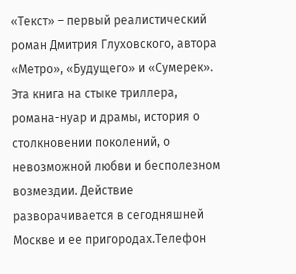«Текст» – первый реалистический роман Дмитрия Глуховского, автора «Метро», «Будущего» и «Сумерек». Эта книга на стыке триллера, романа-нуар и драмы, история о столкновении поколений, о невозможной любви и бесполезном возмездии. Действие разворачивается в сегодняшней Москве и ее пригородах.Телефон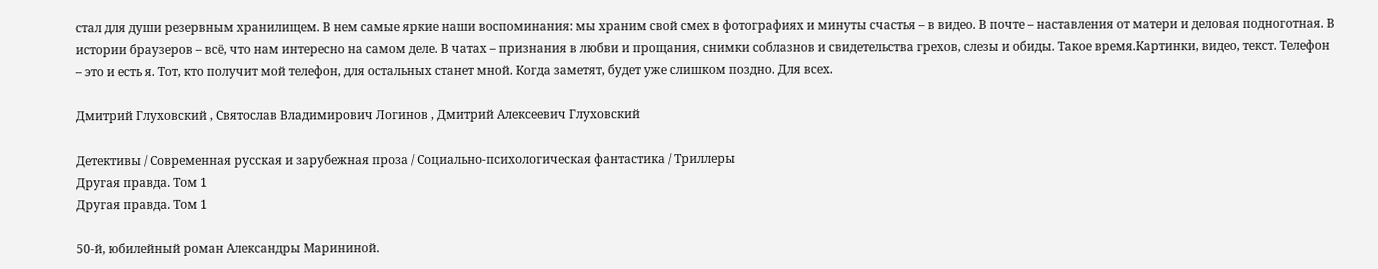стал для души резервным хранилищем. В нем самые яркие наши воспоминания: мы храним свой смех в фотографиях и минуты счастья – в видео. В почте – наставления от матери и деловая подноготная. В истории браузеров – всё, что нам интересно на самом деле. В чатах – признания в любви и прощания, снимки соблазнов и свидетельства грехов, слезы и обиды. Такое время.Картинки, видео, текст. Телефон – это и есть я. Тот, кто получит мой телефон, для остальных станет мной. Когда заметят, будет уже слишком поздно. Для всех.

Дмитрий Глуховский , Святослав Владимирович Логинов , Дмитрий Алексеевич Глуховский

Детективы / Современная русская и зарубежная проза / Социально-психологическая фантастика / Триллеры
Другая правда. Том 1
Другая правда. Том 1

50-й, юбилейный роман Александры Марининой.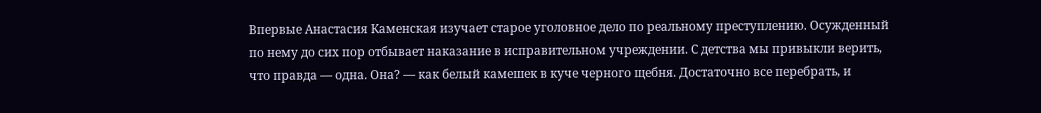Впервые Анастасия Каменская изучает старое уголовное дело по реальному преступлению. Осужденный по нему до сих пор отбывает наказание в исправительном учреждении. С детства мы привыкли верить, что правда — одна. Она? — как белый камешек в куче черного щебня. Достаточно все перебрать, и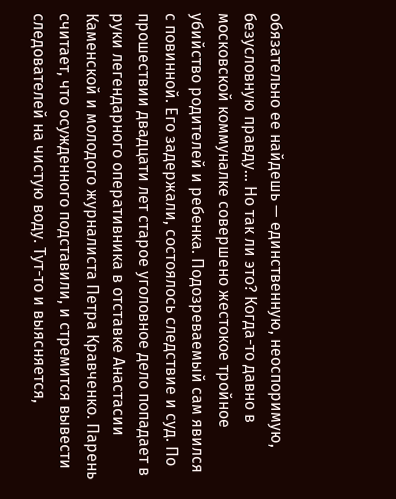обязательно ее найдешь — единственную, неоспоримую, безусловную правду… Но так ли это? Когда-то давно в московской коммуналке совершено жестокое тройное убийство родителей и ребенка. Подозреваемый сам явился с повинной. Его задержали, состоялось следствие и суд. По прошествии двадцати лет старое уголовное дело попадает в руки легендарного оперативника в отставке Анастасии Каменской и молодого журналиста Петра Кравченко. Парень считает, что осужденного подставили, и стремится вывести следователей на чистую воду. Тут-то и выясняется,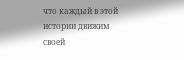что каждый в этой истории движим своей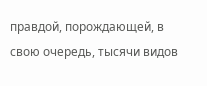правдой, порождающей, в свою очередь, тысячи видов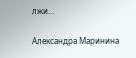лжи…

Александра Маринина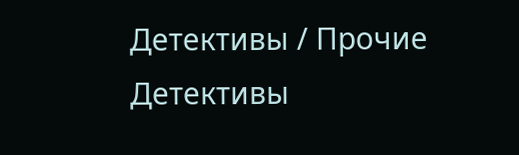Детективы / Прочие Детективы